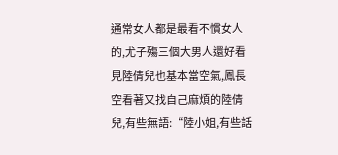通常女人都是最看不慣女人的,尤子殤三個大男人還好看見陸倩兒也基本當空氣,鳳長空看著又找自己麻煩的陸倩兒,有些無語:“陸小姐,有些話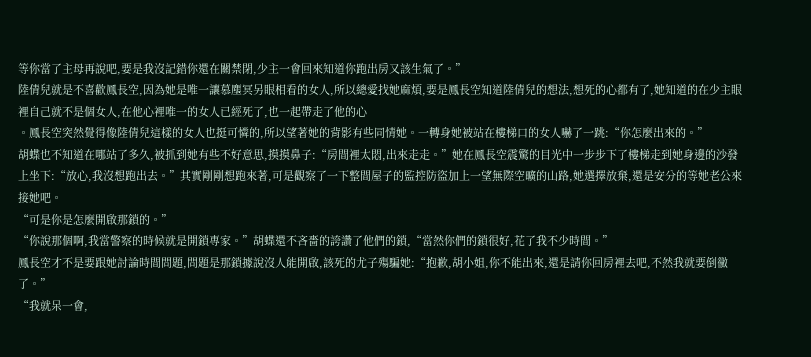等你當了主母再說吧,要是我沒記錯你還在關禁閉,少主一會回來知道你跑出房又該生氣了。”
陸倩兒就是不喜歡鳳長空,因為她是唯一讓慕塵冥另眼相看的女人,所以總愛找她麻煩,要是鳳長空知道陸倩兒的想法,想死的心都有了,她知道的在少主眼裡自己就不是個女人,在他心裡唯一的女人已經死了,也一起帶走了他的心
。鳳長空突然覺得像陸倩兒這樣的女人也挺可憐的,所以望著她的背影有些同情她。一轉身她被站在樓梯口的女人嚇了一跳:“你怎麼出來的。”
胡蝶也不知道在哪站了多久,被抓到她有些不好意思,摸摸鼻子:“房間裡太悶,出來走走。”她在鳳長空震驚的目光中一步步下了樓梯走到她身邊的沙發上坐下:“放心,我沒想跑出去。”其實剛剛想跑來著,可是觀察了一下整間屋子的監控防盜加上一望無際空曠的山路,她選擇放棄,還是安分的等她老公來接她吧。
“可是你是怎麼開啟那鎖的。”
“你說那個啊,我當警察的時候就是開鎖專家。”胡蝶還不吝嗇的誇讚了他們的鎖,“當然你們的鎖很好,花了我不少時間。”
鳳長空才不是要跟她討論時間問題,問題是那鎖據說沒人能開啟,該死的尤子殤騙她:“抱歉,胡小姐,你不能出來,還是請你回房裡去吧,不然我就要倒黴了。”
“我就呆一會,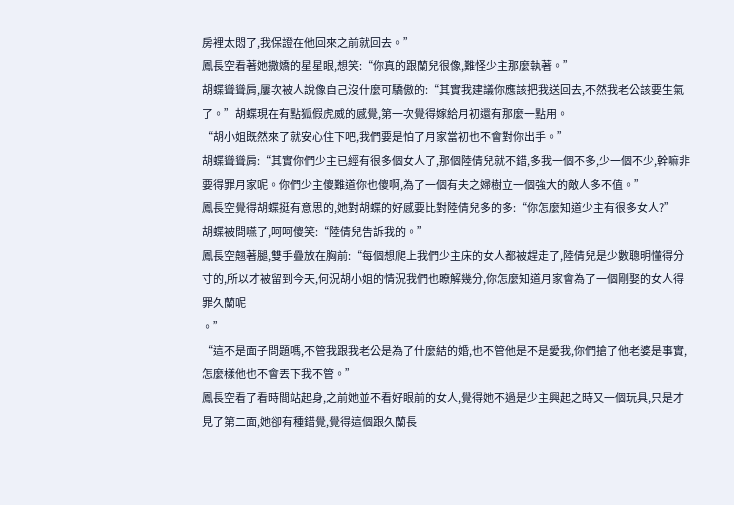房裡太悶了,我保證在他回來之前就回去。”
鳳長空看著她撒嬌的星星眼,想笑:“你真的跟蘭兒很像,難怪少主那麼執著。”
胡蝶聳聳肩,屢次被人說像自己沒什麼可驕傲的:“其實我建議你應該把我送回去,不然我老公該要生氣了。”胡蝶現在有點狐假虎威的感覺,第一次覺得嫁給月初還有那麼一點用。
“胡小姐既然來了就安心住下吧,我們要是怕了月家當初也不會對你出手。”
胡蝶聳聳肩:“其實你們少主已經有很多個女人了,那個陸倩兒就不錯,多我一個不多,少一個不少,幹嘛非要得罪月家呢。你們少主傻難道你也傻啊,為了一個有夫之婦樹立一個強大的敵人多不值。”
鳳長空覺得胡蝶挺有意思的,她對胡蝶的好感要比對陸倩兒多的多:“你怎麼知道少主有很多女人?”
胡蝶被問嚥了,呵呵傻笑:“陸倩兒告訴我的。”
鳳長空翹著腿,雙手疊放在胸前:“每個想爬上我們少主床的女人都被趕走了,陸倩兒是少數聰明懂得分寸的,所以才被留到今天,何況胡小姐的情況我們也瞭解幾分,你怎麼知道月家會為了一個剛娶的女人得罪久蘭呢
。”
“這不是面子問題嗎,不管我跟我老公是為了什麼結的婚,也不管他是不是愛我,你們搶了他老婆是事實,怎麼樣他也不會丟下我不管。”
鳳長空看了看時間站起身,之前她並不看好眼前的女人,覺得她不過是少主興起之時又一個玩具,只是才見了第二面,她卻有種錯覺,覺得這個跟久蘭長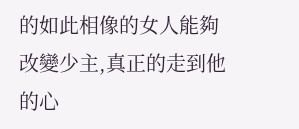的如此相像的女人能夠改變少主,真正的走到他的心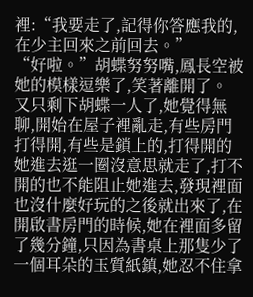裡:“我要走了,記得你答應我的,在少主回來之前回去。”
“好啦。”胡蝶努努嘴,鳳長空被她的模樣逗樂了,笑著離開了。
又只剩下胡蝶一人了,她覺得無聊,開始在屋子裡亂走,有些房門打得開,有些是鎖上的,打得開的她進去逛一圈沒意思就走了,打不開的也不能阻止她進去,發現裡面也沒什麼好玩的之後就出來了,在開啟書房門的時候,她在裡面多留了幾分鐘,只因為書桌上那隻少了一個耳朵的玉質紙鎮,她忍不住拿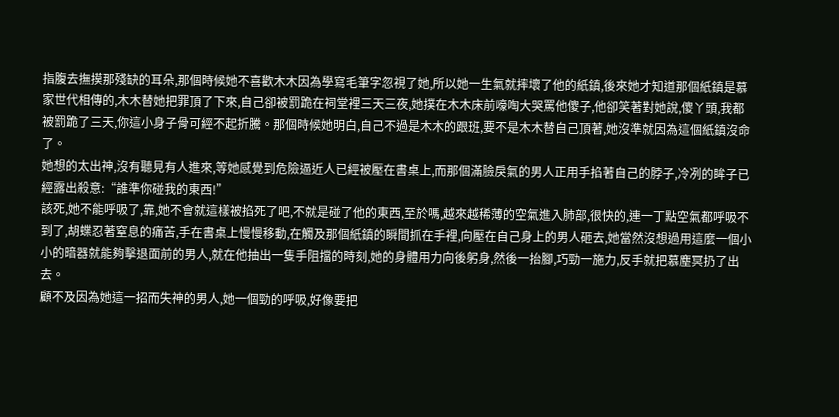指腹去撫摸那殘缺的耳朵,那個時候她不喜歡木木因為學寫毛筆字忽視了她,所以她一生氣就摔壞了他的紙鎮,後來她才知道那個紙鎮是慕家世代相傳的,木木替她把罪頂了下來,自己卻被罰跪在祠堂裡三天三夜,她撲在木木床前嚎啕大哭罵他傻子,他卻笑著對她說,傻丫頭,我都被罰跪了三天,你這小身子骨可經不起折騰。那個時候她明白,自己不過是木木的跟班,要不是木木替自己頂著,她沒準就因為這個紙鎮沒命了。
她想的太出神,沒有聽見有人進來,等她感覺到危險逼近人已經被壓在書桌上,而那個滿臉戾氣的男人正用手掐著自己的脖子,冷冽的眸子已經露出殺意:“誰準你碰我的東西!”
該死,她不能呼吸了,靠,她不會就這樣被掐死了吧,不就是碰了他的東西,至於嗎,越來越稀薄的空氣進入肺部,很快的,連一丁點空氣都呼吸不到了,胡蝶忍著窒息的痛苦,手在書桌上慢慢移動,在觸及那個紙鎮的瞬間抓在手裡,向壓在自己身上的男人砸去,她當然沒想過用這麼一個小小的暗器就能夠擊退面前的男人,就在他抽出一隻手阻擋的時刻,她的身體用力向後躬身,然後一抬腳,巧勁一施力,反手就把慕塵冥扔了出去。
顧不及因為她這一招而失神的男人,她一個勁的呼吸,好像要把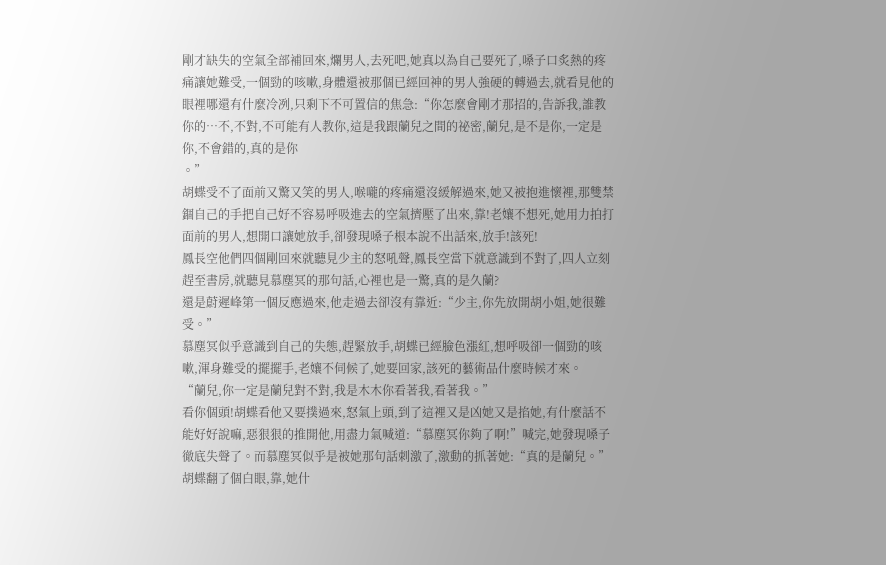剛才缺失的空氣全部補回來,爛男人,去死吧,她真以為自己要死了,嗓子口炙熱的疼痛讓她難受,一個勁的咳嗽,身體還被那個已經回神的男人強硬的轉過去,就看見他的眼裡哪還有什麼冷冽,只剩下不可置信的焦急:“你怎麼會剛才那招的,告訴我,誰教你的…不,不對,不可能有人教你,這是我跟蘭兒之間的祕密,蘭兒,是不是你,一定是你,不會錯的,真的是你
。”
胡蝶受不了面前又驚又笑的男人,喉嚨的疼痛還沒緩解過來,她又被抱進懷裡,那雙禁錮自己的手把自己好不容易呼吸進去的空氣擠壓了出來,靠!老孃不想死,她用力拍打面前的男人,想開口讓她放手,卻發現嗓子根本說不出話來,放手!該死!
鳳長空他們四個剛回來就聽見少主的怒吼聲,鳳長空當下就意識到不對了,四人立刻趕至書房,就聽見慕塵冥的那句話,心裡也是一驚,真的是久蘭?
還是蔚遲峰第一個反應過來,他走過去卻沒有靠近:“少主,你先放開胡小姐,她很難受。”
慕塵冥似乎意識到自己的失態,趕緊放手,胡蝶已經臉色漲紅,想呼吸卻一個勁的咳嗽,渾身難受的擺擺手,老孃不伺候了,她要回家,該死的藝術品什麼時候才來。
“蘭兒,你一定是蘭兒對不對,我是木木你看著我,看著我。”
看你個頭!胡蝶看他又要撲過來,怒氣上頭,到了這裡又是凶她又是掐她,有什麼話不能好好說嘛,惡狠狠的推開他,用盡力氣喊道:“慕塵冥你夠了啊!”喊完,她發現嗓子徹底失聲了。而慕塵冥似乎是被她那句話刺激了,激動的抓著她:“真的是蘭兒。”
胡蝶翻了個白眼,靠,她什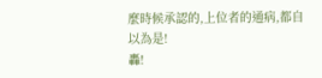麼時候承認的,上位者的通病,都自以為是!
轟!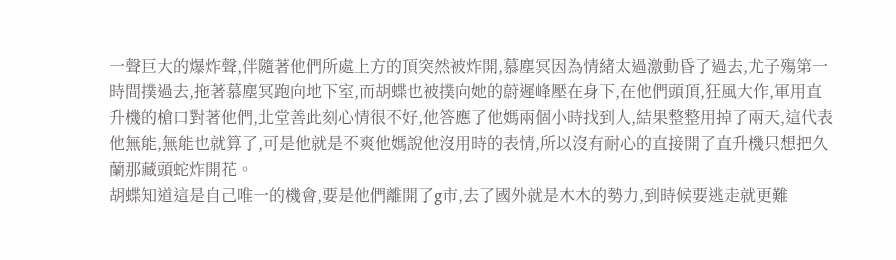一聲巨大的爆炸聲,伴隨著他們所處上方的頂突然被炸開,慕塵冥因為情緒太過激動昏了過去,尤子殤第一時間撲過去,拖著慕塵冥跑向地下室,而胡蝶也被撲向她的蔚遲峰壓在身下,在他們頭頂,狂風大作,軍用直升機的槍口對著他們,北堂善此刻心情很不好,他答應了他媽兩個小時找到人,結果整整用掉了兩天,這代表他無能,無能也就算了,可是他就是不爽他媽說他沒用時的表情,所以沒有耐心的直接開了直升機只想把久蘭那藏頭蛇炸開花。
胡蝶知道這是自己唯一的機會,要是他們離開了g市,去了國外就是木木的勢力,到時候要逃走就更難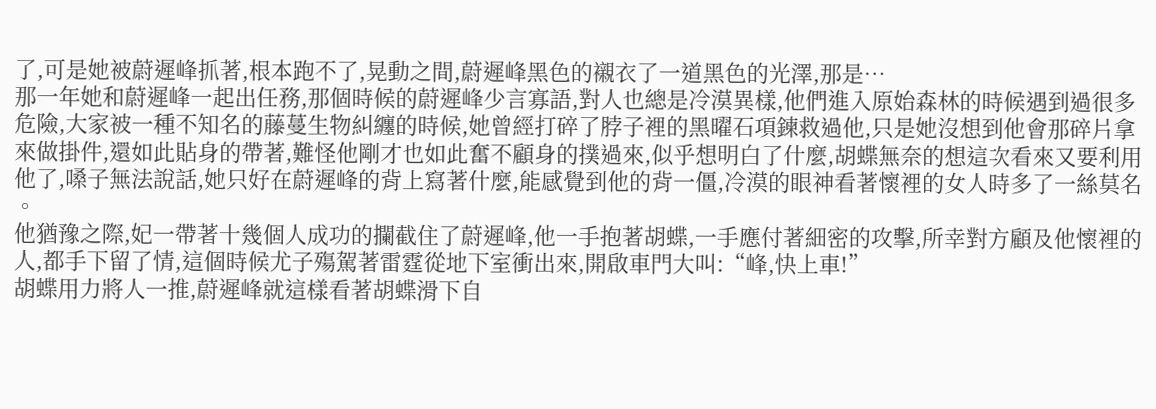了,可是她被蔚遲峰抓著,根本跑不了,晃動之間,蔚遲峰黑色的襯衣了一道黑色的光澤,那是…
那一年她和蔚遲峰一起出任務,那個時候的蔚遲峰少言寡語,對人也總是冷漠異樣,他們進入原始森林的時候遇到過很多危險,大家被一種不知名的藤蔓生物糾纏的時候,她曾經打碎了脖子裡的黑曜石項鍊救過他,只是她沒想到他會那碎片拿來做掛件,還如此貼身的帶著,難怪他剛才也如此奮不顧身的撲過來,似乎想明白了什麼,胡蝶無奈的想這次看來又要利用他了,嗓子無法說話,她只好在蔚遲峰的背上寫著什麼,能感覺到他的背一僵,冷漠的眼神看著懷裡的女人時多了一絲莫名
。
他猶豫之際,妃一帶著十幾個人成功的攔截住了蔚遲峰,他一手抱著胡蝶,一手應付著細密的攻擊,所幸對方顧及他懷裡的人,都手下留了情,這個時候尤子殤駕著雷霆從地下室衝出來,開啟車門大叫:“峰,快上車!”
胡蝶用力將人一推,蔚遲峰就這樣看著胡蝶滑下自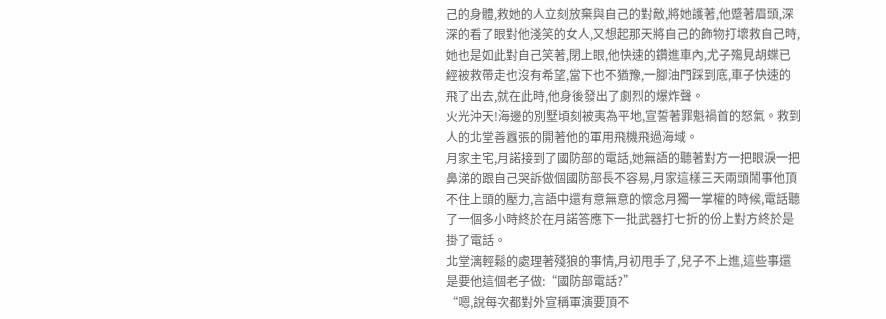己的身體,救她的人立刻放棄與自己的對敵,將她護著,他蹙著眉頭,深深的看了眼對他淺笑的女人,又想起那天將自己的飾物打壞救自己時,她也是如此對自己笑著,閉上眼,他快速的鑽進車內,尤子殤見胡蝶已經被救帶走也沒有希望,當下也不猶豫,一腳油門踩到底,車子快速的飛了出去,就在此時,他身後發出了劇烈的爆炸聲。
火光沖天!海邊的別墅頃刻被夷為平地,宣誓著罪魁禍首的怒氣。救到人的北堂善囂張的開著他的軍用飛機飛過海域。
月家主宅,月諾接到了國防部的電話,她無語的聽著對方一把眼淚一把鼻涕的跟自己哭訴做個國防部長不容易,月家這樣三天兩頭鬧事他頂不住上頭的壓力,言語中還有意無意的懷念月獨一掌權的時候,電話聽了一個多小時終於在月諾答應下一批武器打七折的份上對方終於是掛了電話。
北堂漓輕鬆的處理著殘狼的事情,月初甩手了,兒子不上進,這些事還是要他這個老子做:“國防部電話?”
“嗯,說每次都對外宣稱軍演要頂不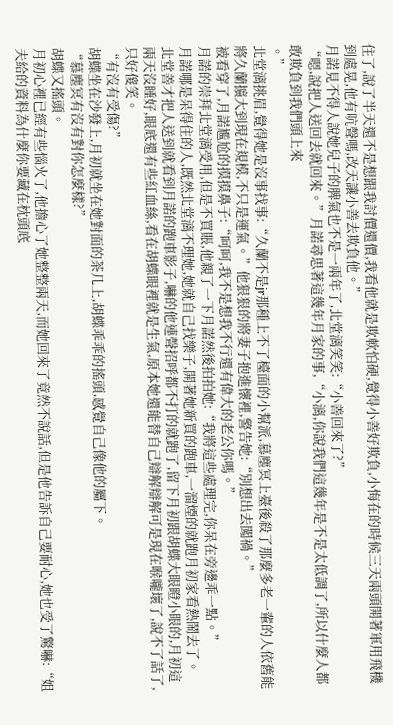住了,說了半天還不是想跟我討價還價,我看他就是欺軟怕硬,覺得小善好欺負,小悔在的時候三天兩頭開著軍用飛機到處晃,他有吭聲嗎,改天讓小善去欺負他。”
月諾見不得人說她兒子的脾氣也不是一兩年了,北堂漓笑笑:“小善回來了?”
“嗯,說把人送回去就回來。”月諾尋思著這幾年月家的事,“小漓,你說我們這幾年是不是太低調了,所以什麼人都敢欺負到我們頭上來
。”
北堂漓挑眉,覺得她是沒事找事:“久蘭不是jr那種上不了檯面的小幫派,慕塵冥上臺後殺了那麼多老一輩的人依舊能將久蘭擴大到現在規模,不只是運氣。”他狠狠的將妻子抱進懷裡,警告她:“別想出去闖禍。”
被看穿了,月諾尷尬的摸摸鼻子:“呵呵,我不是想我不行還有偉大的老公你嗎。”
月諾的崇拜北堂漓受用,但是不買賬,他親了一下月諾然後拍拍她:“我將這些處理完,你呆在旁邊乖一點。”
月諾哪是呆得住的人,既然北堂漓不理她,她就自己找樂子,開著她新買的跑車,一溜煙的就跑月初家看熱鬧去了。
北堂善才把人送到就看到月諾的跑車影子,嚇的他連聲招呼都不打的就跑了,留下月初跟胡蝶大眼瞪小眼的,月初這兩天沒睡好,眼底還有些紅血絲,看在胡蝶眼裡就是生氣,原本她還能替自己辯解辯解可是現在喉嚨壞了,說不了話了,只好傻笑。
“有沒有受傷?”
胡蝶坐在沙發上,月初就坐在她對面的茶几上,胡蝶乖乖的搖頭,感覺自己像他的屬下。
“慕塵冥有沒有對你怎麼樣?”
胡蝶又搖頭。
月初心裡已經有些惱火了,他擔心了她整整兩天,而她回來了竟然不說話,但是他告訴自己要耐心,她也受了驚嚇:“姐夫給的資料為什麼你要藏在枕頭底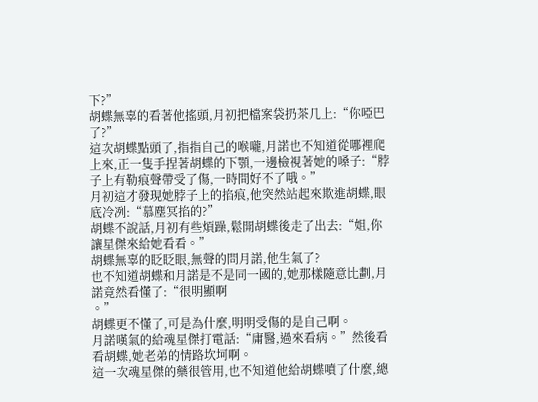下?”
胡蝶無辜的看著他搖頭,月初把檔案袋扔茶几上:“你啞巴了?”
這次胡蝶點頭了,指指自己的喉嚨,月諾也不知道從哪裡爬上來,正一隻手捏著胡蝶的下顎,一邊檢視著她的嗓子:“脖子上有勒痕聲帶受了傷,一時間好不了哦。”
月初這才發現她脖子上的掐痕,他突然站起來欺進胡蝶,眼底冷冽:“慕塵冥掐的?”
胡蝶不說話,月初有些煩躁,鬆開胡蝶後走了出去:“姐,你讓星傑來給她看看。”
胡蝶無辜的眨眨眼,無聲的問月諾,他生氣了?
也不知道胡蝶和月諾是不是同一國的,她那樣隨意比劃,月諾竟然看懂了:“很明顯啊
。”
胡蝶更不懂了,可是為什麼,明明受傷的是自己啊。
月諾嘆氣的給魂星傑打電話:“庸醫,過來看病。”然後看看胡蝶,她老弟的情路坎坷啊。
這一次魂星傑的藥很管用,也不知道他給胡蝶噴了什麼,總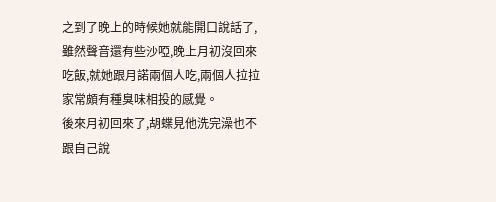之到了晚上的時候她就能開口說話了,雖然聲音還有些沙啞,晚上月初沒回來吃飯,就她跟月諾兩個人吃,兩個人拉拉家常頗有種臭味相投的感覺。
後來月初回來了,胡蝶見他洗完澡也不跟自己說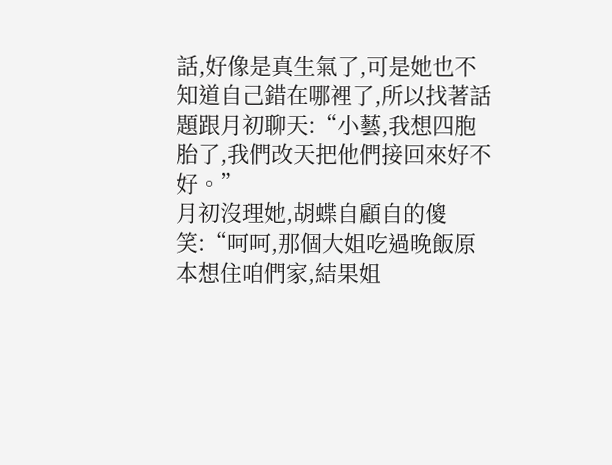話,好像是真生氣了,可是她也不知道自己錯在哪裡了,所以找著話題跟月初聊天:“小藝,我想四胞胎了,我們改天把他們接回來好不好。”
月初沒理她,胡蝶自顧自的傻笑:“呵呵,那個大姐吃過晚飯原本想住咱們家,結果姐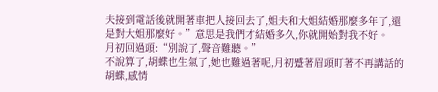夫接到電話後就開著車把人接回去了,姐夫和大姐結婚那麼多年了,還是對大姐那麼好。”意思是我們才結婚多久,你就開始對我不好。
月初回過頭:“別說了,聲音難聽。”
不說算了,胡蝶也生氣了,她也難過著呢,月初蹙著眉頭盯著不再講話的胡蝶,感情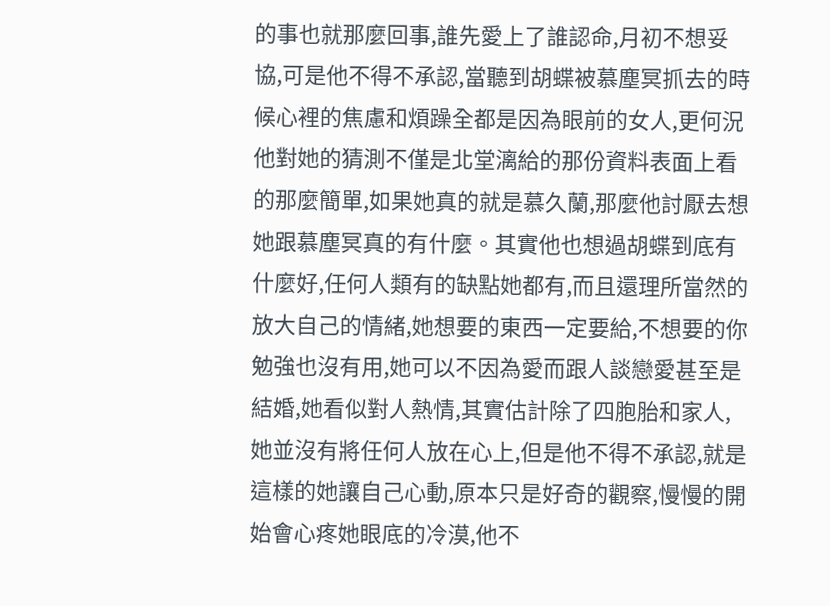的事也就那麼回事,誰先愛上了誰認命,月初不想妥協,可是他不得不承認,當聽到胡蝶被慕塵冥抓去的時候心裡的焦慮和煩躁全都是因為眼前的女人,更何況他對她的猜測不僅是北堂漓給的那份資料表面上看的那麼簡單,如果她真的就是慕久蘭,那麼他討厭去想她跟慕塵冥真的有什麼。其實他也想過胡蝶到底有什麼好,任何人類有的缺點她都有,而且還理所當然的放大自己的情緒,她想要的東西一定要給,不想要的你勉強也沒有用,她可以不因為愛而跟人談戀愛甚至是結婚,她看似對人熱情,其實估計除了四胞胎和家人,她並沒有將任何人放在心上,但是他不得不承認,就是這樣的她讓自己心動,原本只是好奇的觀察,慢慢的開始會心疼她眼底的冷漠,他不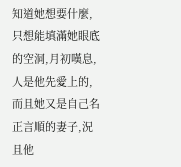知道她想要什麼,只想能填滿她眼底的空洞,月初嘆息,人是他先愛上的,而且她又是自己名正言順的妻子,況且他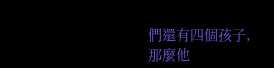們還有四個孩子,那麼他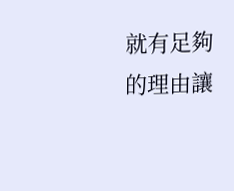就有足夠的理由讓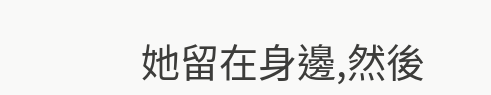她留在身邊,然後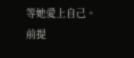等她愛上自己。
前提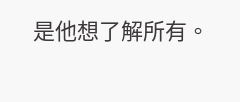是他想了解所有。